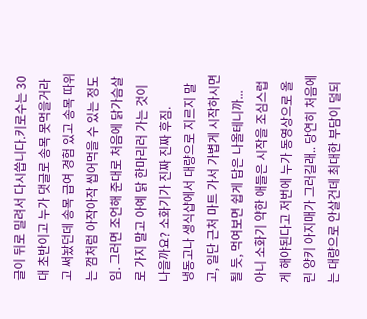글이 뒤로 밀려서 다시씁니다.키로수는 30대 초반이고 누가 댓글로 송목 못먹을거라고 써놨던데 송목 급여 경험 있고 송목 따위는 껌처럼 아작아작 씹어먹을 수 있는 정도임. 그러면 조언해 준대로 처음에 닭가슴살로 가지 말고 아예 닭 한마리러 가는 것이 나을까요? 소화기가 진짜 진짜 후짐.
냉동고나 생식샵에서 대량으로 지르지 말고, 일단 근처 마트 가서 가볍게 시작하시면 될 듯, 먹여보면 쉽게 답은 나올테니까...
아니 소화기 약한 애들은 시작을 조심스럽게 해야된다고 저번에 누가 동영상으로 올린 양키 아지매가 그러길래.. 당연히 처음에는 대량으로 안살건데 최대한 부담이 덜되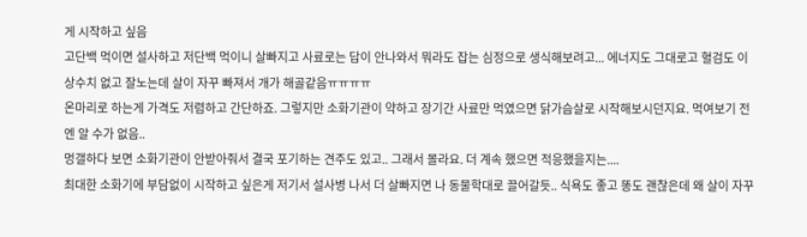게 시작하고 싶음
고단백 먹이면 설사하고 저단백 먹이니 살빠지고 사료로는 답이 안나와서 뭐라도 잡는 심정으로 생식해보려고... 에너지도 그대로고 혈검도 이상수치 없고 잘노는데 살이 자꾸 빠져서 개가 해골같음ㅠㅠㅠㅠ
온마리로 하는게 가격도 저렴하고 간단하죠. 그렇지만 소화기관이 약하고 장기간 사료만 먹였으면 닭가슴살로 시작해보시던지요. 먹여보기 전엔 알 수가 없음..
멍갤하다 보면 소화기관이 안받아줘서 결국 포기하는 견주도 있고.. 그래서 몰라요. 더 계속 했으면 적응했을지는....
최대한 소화기에 부담없이 시작하고 싶은게 저기서 설사병 나서 더 살빠지면 나 동물학대로 끌어갈듯.. 식욕도 좋고 똥도 괜찮은데 왜 살이 자꾸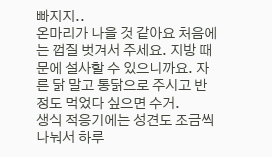빠지지..
온마리가 나을 것 같아요 처음에는 껍질 벗겨서 주세요. 지방 때문에 설사할 수 있으니까요. 자른 닭 말고 통닭으로 주시고 반 정도 먹었다 싶으면 수거.
생식 적응기에는 성견도 조금씩 나눠서 하루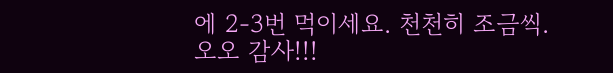에 2-3번 먹이세요. 천천히 조금씩.
오오 감사!!!